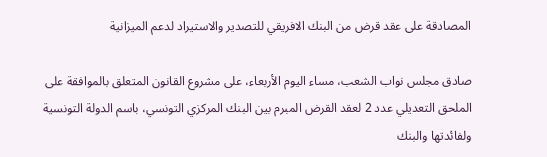المصادقة على عقد قرض من البنك الافريقي للتصدير والاستيراد لدعم الميزانية

صادق مجلس نواب الشعب، مساء اليوم الأربعاء، على مشروع القانون المتعلق بالموافقة على الملحق التعديلي عدد 2 لعقد القرض المبرم بين البنك المركزي التونسي، باسم الدولة التونسية ولفائدتها والبنك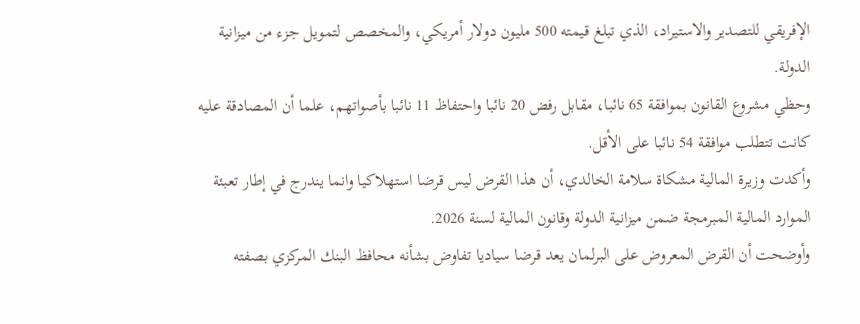الإفريقي للتصدير والاستيراد، الذي تبلغ قيمته 500 مليون دولار أمريكي، والمخصص لتمويل جزء من ميزانية الدولة.
وحظي مشروع القانون بموافقة 65 نائبا، مقابل رفض 20 نائبا واحتفاظ 11 نائبا بأصواتهم، علما أن المصادقة عليه كانت تتطلب موافقة 54 نائبا على الأقل.
وأكدت وزيرة المالية مشكاة سلامة الخالدي، أن هذا القرض ليس قرضا استهلاكيا وانما يندرج في إطار تعبئة الموارد المالية المبرمجة ضمن ميزانية الدولة وقانون المالية لسنة 2026.
وأوضحت أن القرض المعروض على البرلمان يعد قرضا سياديا تفاوض بشأنه محافظ البنك المركزي بصفته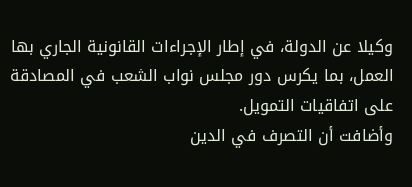وكيلا عن الدولة، في إطار الإجراءات القانونية الجاري بها العمل، بما يكرس دور مجلس نواب الشعب في المصادقة على اتفاقيات التمويل.
وأضافت أن التصرف في الدين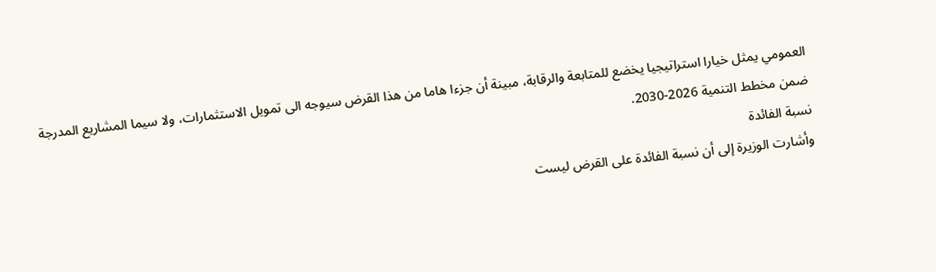العمومي يمثل خيارا استراتيجيا يخضع للمتابعة والرقابة، مبينة أن جزءا هاما من هذا القرض سيوجه الى تمويل الاستثمارات، ولا سيما المشاريع المدرجة ضمن مخطط التنمية 2026-2030.
نسبة الفائدة
وأشارت الوزيرة إلى أن نسبة الفائدة على القرض ليست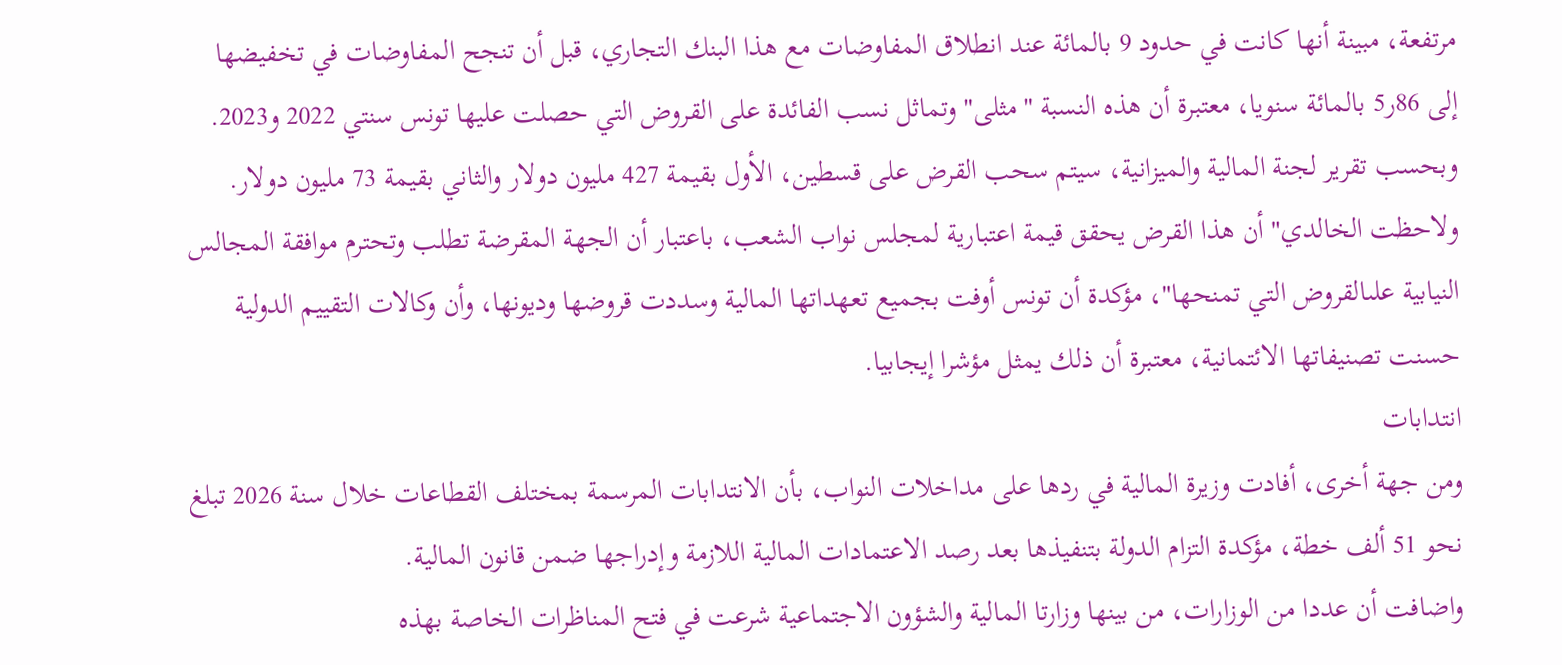مرتفعة، مبينة أنها كانت في حدود 9 بالمائة عند انطلاق المفاوضات مع هذا البنك التجاري، قبل أن تنجح المفاوضات في تخفيضها إلى 86ر5 بالمائة سنويا، معتبرة أن هذه النسبة "مثلى" وتماثل نسب الفائدة على القروض التي حصلت عليها تونس سنتي 2022 و2023.
وبحسب تقرير لجنة المالية والميزانية، سيتم سحب القرض على قسطين، الأول بقيمة 427 مليون دولار والثاني بقيمة 73 مليون دولار.
ولاحظت الخالدي" أن هذا القرض يحقق قيمة اعتبارية لمجلس نواب الشعب، باعتبار أن الجهة المقرضة تطلب وتحترم موافقة المجالس النيابية علىالقروض التي تمنحها"، مؤكدة أن تونس أوفت بجميع تعهداتها المالية وسددت قروضها وديونها، وأن وكالات التقييم الدولية حسنت تصنيفاتها الائتمانية، معتبرة أن ذلك يمثل مؤشرا إيجابيا.
انتدابات
ومن جهة أخرى، أفادت وزيرة المالية في ردها على مداخلات النواب، بأن الانتدابات المرسمة بمختلف القطاعات خلال سنة 2026 تبلغ نحو 51 ألف خطة، مؤكدة التزام الدولة بتنفيذها بعد رصد الاعتمادات المالية اللازمة وإدراجها ضمن قانون المالية.
واضافت أن عددا من الوزارات، من بينها وزارتا المالية والشؤون الاجتماعية شرعت في فتح المناظرات الخاصة بهذه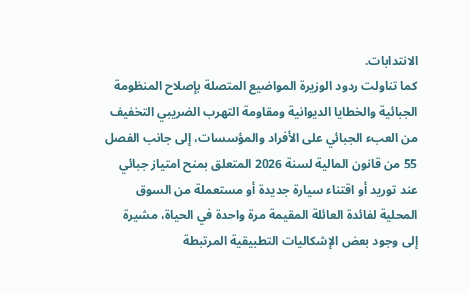الانتدابات.
كما تناولت ردود الوزيرة المواضيع المتصلة بإصلاح المنظومة الجبائية والخطايا الديوانية ومقاومة التهرب الضريبي التخفيف من العبء الجبائي على الأفراد والمؤسسات، إلى جانب الفصل 55 من قانون المالية لسنة 2026 المتعلق بمنح امتياز جبائي عند توريد أو اقتناء سيارة جديدة أو مستعملة من السوق المحلية لفائدة العائلة المقيمة مرة واحدة في الحياة، مشيرة إلى وجود بعض الإشكاليات التطبيقية المرتبطة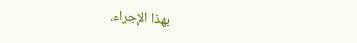بهذا الإجراء.